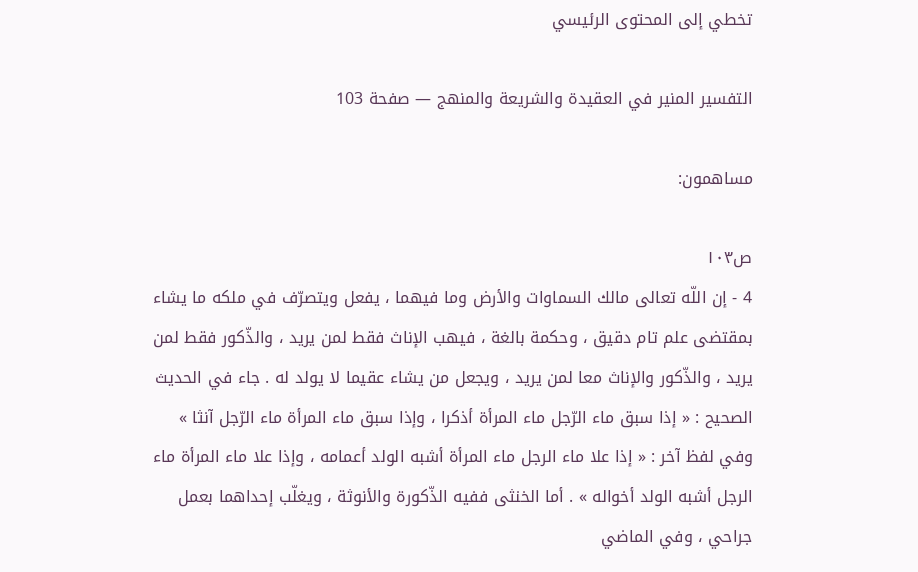تخطي إلى المحتوى الرئيسي

التفسير المنير في العقيدة والشريعة والمنهج — صفحة 103

مساهمون:

ص١٠٣
4 - إن اللّه تعالى مالك السماوات والأرض وما فيهما ، يفعل ويتصرّف في ملكه ما يشاء بمقتضى علم تام دقيق ، وحكمة بالغة ، فيهب الإناث فقط لمن يريد ، والذّكور فقط لمن يريد ، والذّكور والإناث معا لمن يريد ، ويجعل من يشاء عقيما لا يولد له . جاء في الحديث الصحيح : « إذا سبق ماء الرّجل ماء المرأة أذكرا ، وإذا سبق ماء المرأة ماء الرّجل آنثا » وفي لفظ آخر : « إذا علا ماء الرجل ماء المرأة أشبه الولد أعمامه ، وإذا علا ماء المرأة ماء الرجل أشبه الولد أخواله » . أما الخنثى ففيه الذّكورة والأنوثة ، ويغلّب إحداهما بعمل جراحي ، وفي الماضي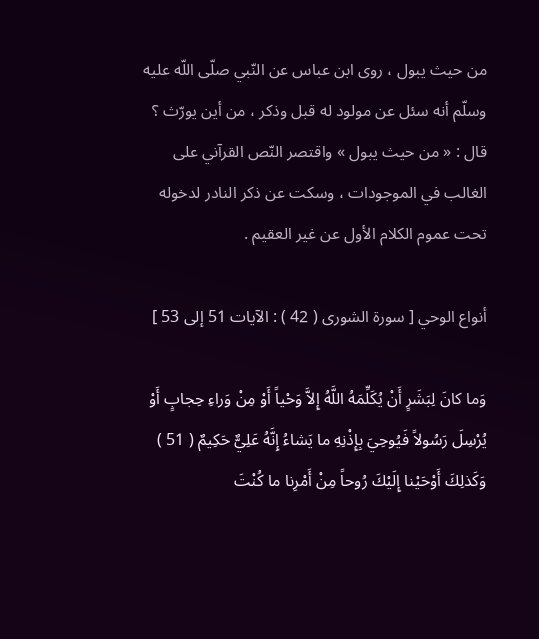من حيث يبول ، روى ابن عباس عن النّبي صلّى اللّه عليه وسلّم أنه سئل عن مولود له قبل وذكر ، من أين يورّث ؟ قال : « من حيث يبول » واقتصر النّص القرآني على الغالب في الموجودات ، وسكت عن ذكر النادر لدخوله تحت عموم الكلام الأول عن غير العقيم .

أنواع الوحي [ سورة الشورى ( 42 ) : الآيات 51 إلى 53 ]

وَما كانَ لِبَشَرٍ أَنْ يُكَلِّمَهُ اللَّهُ إِلاَّ وَحْياً أَوْ مِنْ وَراءِ حِجابٍ أَوْ يُرْسِلَ رَسُولاً فَيُوحِيَ بِإِذْنِهِ ما يَشاءُ إِنَّهُ عَلِيٌّ حَكِيمٌ ( 51 ) وَكَذلِكَ أَوْحَيْنا إِلَيْكَ رُوحاً مِنْ أَمْرِنا ما كُنْتَ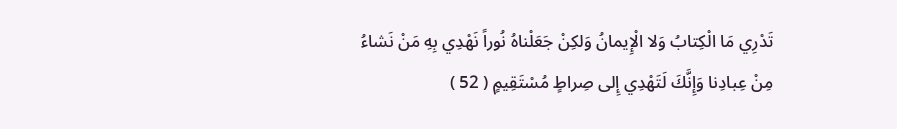تَدْرِي مَا الْكِتابُ وَلا الْإِيمانُ وَلكِنْ جَعَلْناهُ نُوراً نَهْدِي بِهِ مَنْ نَشاءُ مِنْ عِبادِنا وَإِنَّكَ لَتَهْدِي إِلى صِراطٍ مُسْتَقِيمٍ ( 52 )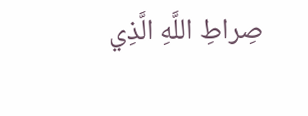صِراطِ اللَّهِ الَّذِي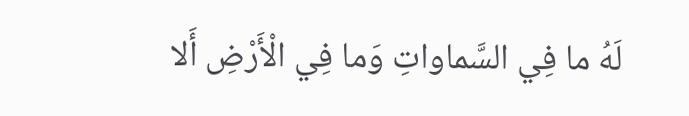لَهُ ما فِي السَّماواتِ وَما فِي الْأَرْضِ أَلا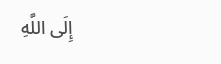إِلَى اللَّهِ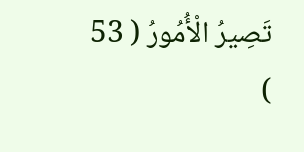تَصِيرُ الْأُمُورُ ( 53 )